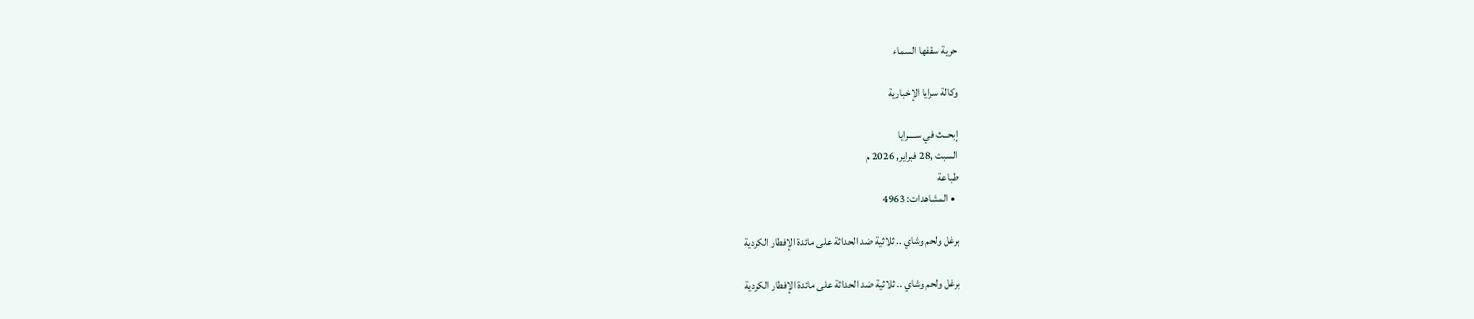حرية سقفها السماء

وكالة سرايا الإخبارية

إبحــث في ســــرايا
السبت ,28 فبراير, 2026 م
طباعة
  • المشاهدات: 4963

برغل ولحم وشاي .. ثلاثية ضد الحداثة على مائدة الإفطار الكردية

برغل ولحم وشاي .. ثلاثية ضد الحداثة على مائدة الإفطار الكردية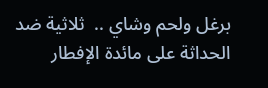برغل ولحم وشاي ..  ثلاثية ضد الحداثة على مائدة الإفطار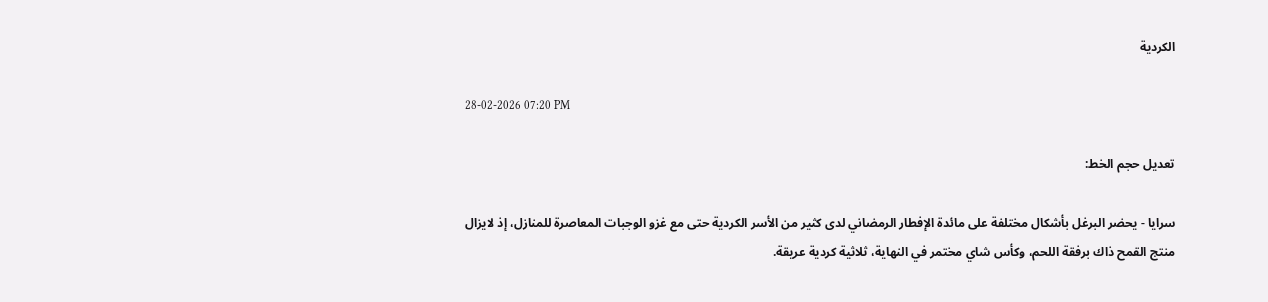الكردية

28-02-2026 07:20 PM

تعديل حجم الخط:

سرايا - يحضر البرغل بأشكال مختلفة على مائدة الإفطار الرمضاني لدى كثير من الأسر الكردية حتى مع غزو الوجبات المعاصرة للمنازل، إذ لايزال منتج القمح ذاك برفقة اللحم، وكأس شاي مختمر في النهاية، ثلاثية كردية عريقة.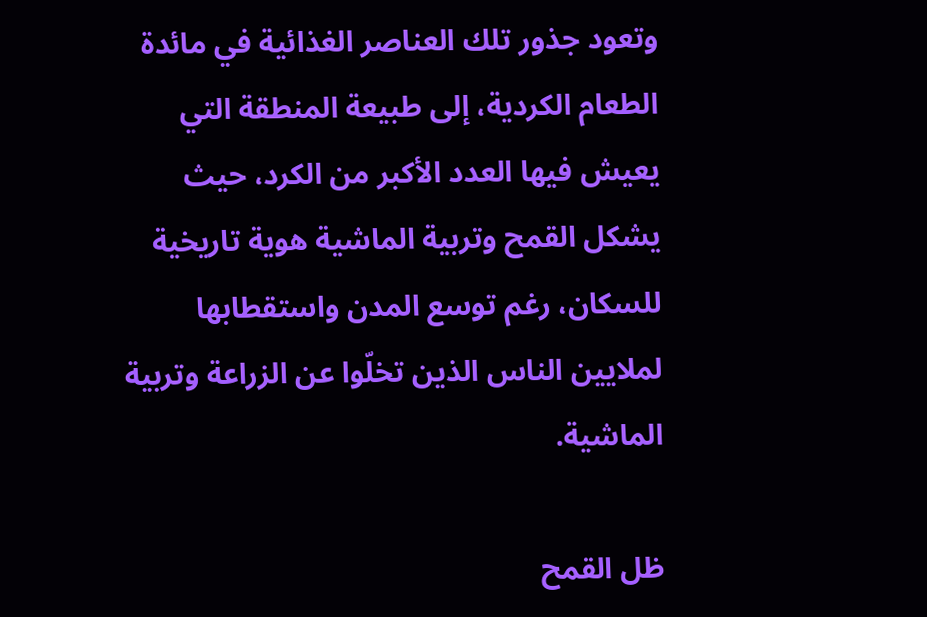وتعود جذور تلك العناصر الغذائية في مائدة الطعام الكردية، إلى طبيعة المنطقة التي يعيش فيها العدد الأكبر من الكرد، حيث يشكل القمح وتربية الماشية هوية تاريخية للسكان، رغم توسع المدن واستقطابها لملايين الناس الذين تخلّوا عن الزراعة وتربية الماشية.

ظل القمح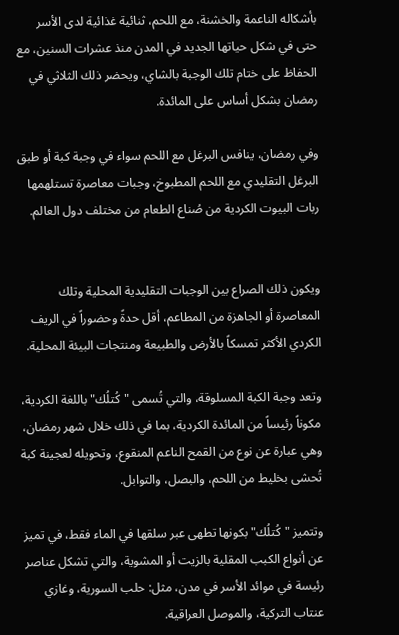بأشكاله الناعمة والخشنة، مع اللحم، ثنائية غذائية لدى الأسر حتى في شكل حياتها الجديد في المدن منذ عشرات السنين، مع الحفاظ على ختام تلك الوجبة بالشاي، ويحضر ذلك الثلاثي في رمضان بشكل أساس على المائدة.

وفي رمضان، ينافس البرغل مع اللحم سواء في وجبة كبة أو طبق البرغل التقليدي مع اللحم المطبوخ، وجبات معاصرة تستلهمها ربات البيوت الكردية من صُناع الطعام من مختلف دول العالم.


ويكون ذلك الصراع بين الوجبات التقليدية المحلية وتلك المعاصرة أو الجاهزة من المطاعم، أقل حدةً وحضوراً في الريف الكردي الأكثر تمسكاً بالأرض والطبيعة ومنتجات البيئة المحلية.

وتعد وجبة الكبة المسلوقة، والتي تُسمى "كُتلُك" باللغة الكردية، مكوناً رئيساً من المائدة الكردية، بما في ذلك خلال شهر رمضان، وهي عبارة عن نوع من القمح الناعم المنقوع، وتحويله لعجينة كبة تُحشى بخليط من اللحم، والبصل، والتوابل.

وتتميز "كُتلُك" بكونها تطهى عبر سلقها في الماء فقط، في تميز عن أنواع الكبب المقلية بالزيت أو المشوية، والتي تشكل عناصر رئيسة في موائد الأسر في مدن، مثل: حلب السورية، وغازي عنتاب التركية، والموصل العراقية.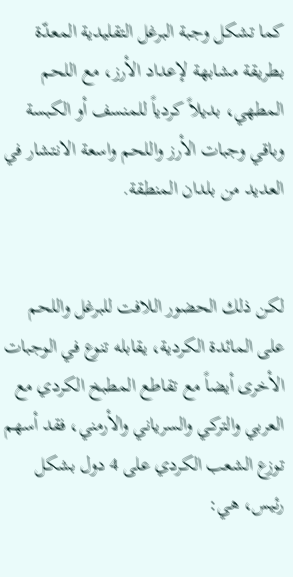كما تشكل وجبة البرغل التقليدية المعدّة بطريقة مشابهة لإعداد الأرز، مع اللحم المطهي، بديلاً كردياً للمنسف أو الكبسة وباقي وجبات الأرز واللحم واسعة الانتشار في العديد من بلدان المنطقة.


لكن ذلك الحضور اللافت للبرغل واللحم على المائدة الكردية، يقابله تنوع في الوجبات الأخرى أيضاً مع تقاطع المطبخ الكردي مع العربي والتركي والسرياني والأرمني، فقد أسهم توزع الشعب الكردي على 4 دول بشكل رئيس، هي: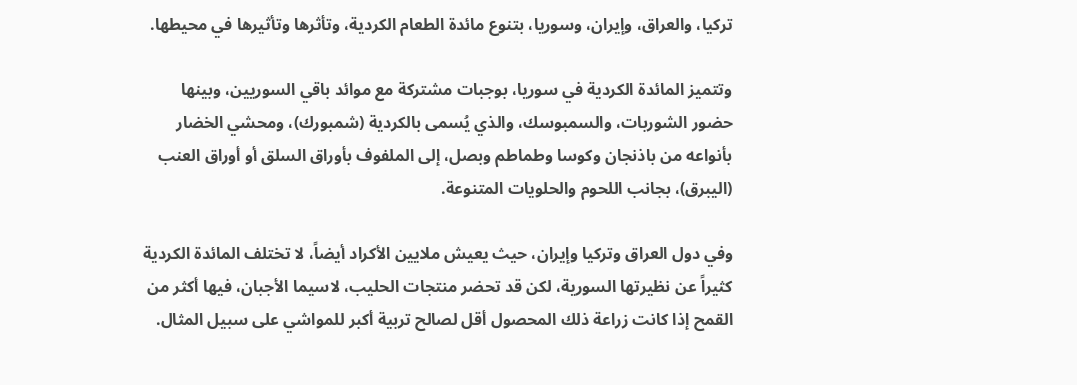تركيا، والعراق، وإيران، وسوريا، بتنوع مائدة الطعام الكردية، وتأثرها وتأثيرها في محيطها.

وتتميز المائدة الكردية في سوريا، بوجبات مشتركة مع موائد باقي السوريين، وبينها حضور الشوربات، والسمبوسك، والذي يُسمى بالكردية (شمبورك)، ومحشي الخضار بأنواعه من باذنجان وكوسا وطماطم وبصل، إلى الملفوف بأوراق السلق أو أوراق العنب (اليبرق)، بجانب اللحوم والحلويات المتنوعة.

وفي دول العراق وتركيا وإيران، حيث يعيش ملايين الأكراد أيضاً، لا تختلف المائدة الكردية كثيراً عن نظيرتها السورية، لكن قد تحضر منتجات الحليب، لاسيما الأجبان، فيها أكثر من القمح إذا كانت زراعة ذلك المحصول أقل لصالح تربية أكبر للمواشي على سبيل المثال.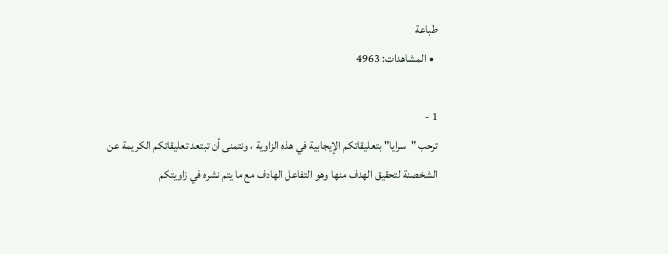طباعة
  • المشاهدات: 4963

1 -
ترحب "سرايا" بتعليقاتكم الإيجابية في هذه الزاوية ، ونتمنى أن تبتعد تعليقاتكم الكريمة عن الشخصنة لتحقيق الهدف منها وهو التفاعل الهادف مع ما يتم نشره في زاويتكم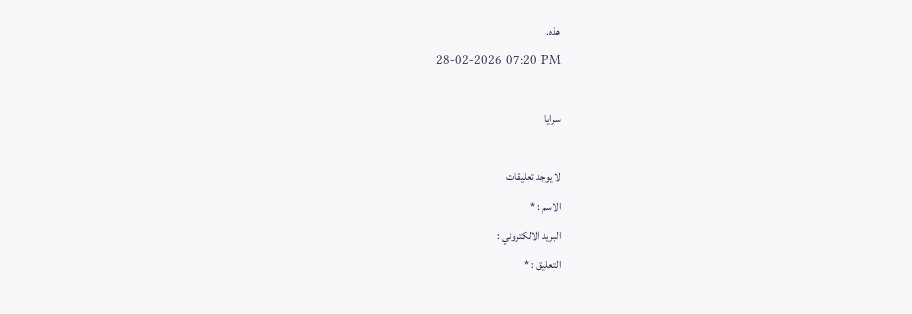هذه.
28-02-2026 07:20 PM

سرايا

لا يوجد تعليقات
الاسم : *
البريد الالكتروني :
التعليق : *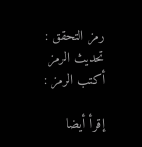رمز التحقق : تحديث الرمز
أكتب الرمز :

إقرأ أيضا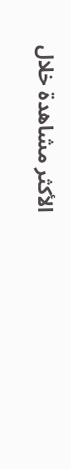الأكثر مشاهدة خلال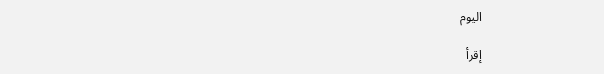اليوم

إقرأ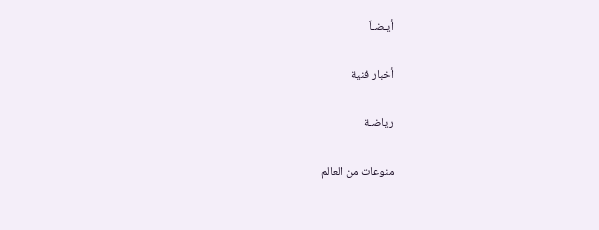أيـضـاَ

أخبار فنية

رياضـة

منوعات من العالم